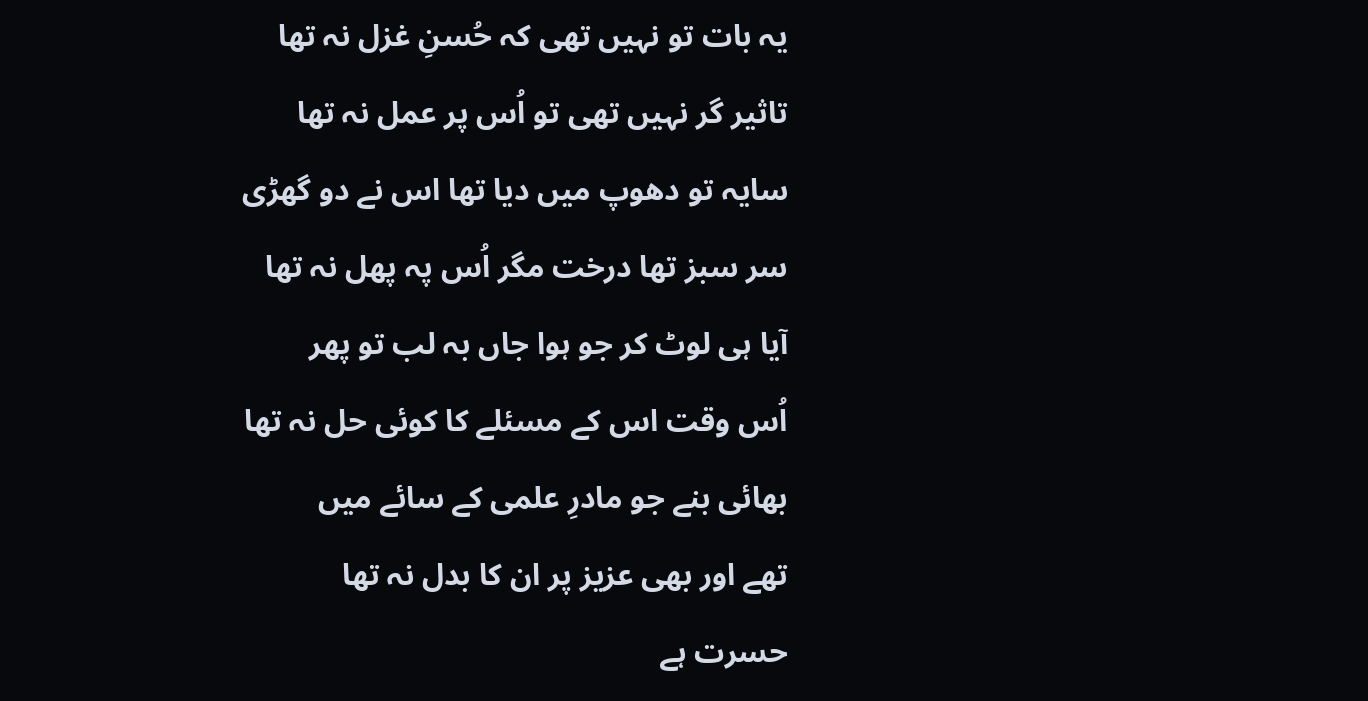یہ بات تو نہیں تھی کہ حُسنِ غزل نہ تھا
تاثیر گر نہیں تھی تو اُس پر عمل نہ تھا
سایہ تو دھوپ میں دیا تھا اس نے دو گھڑی
سر سبز تھا درخت مگر اُس پہ پھل نہ تھا
آیا ہی لوٹ کر جو ہوا جاں بہ لب تو پھر
اُس وقت اس کے مسئلے کا کوئی حل نہ تھا
بھائی بنے جو مادرِ علمی کے سائے میں
تھے اور بھی عزیز پر ان کا بدل نہ تھا
حسرت ہے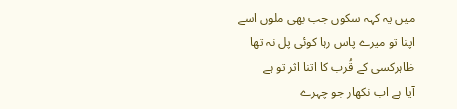میں یہ کہہ سکوں جب بھی ملوں اسے
اپنا تو میرے پاس رہا کوئی پل نہ تھا
ظاہرکسی کے قُرب کا اتنا اثر تو ہے
آیا ہے اب نکھار جو چہرے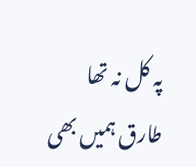پہ کل نہ تھا
طارق ہمیں بھی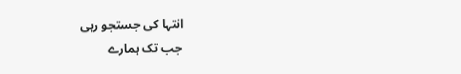انتہا کی جستجو رہی
جب تک ہمارے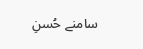سامنے حُسنِ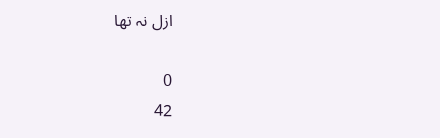ازل نہ تھا

0
42